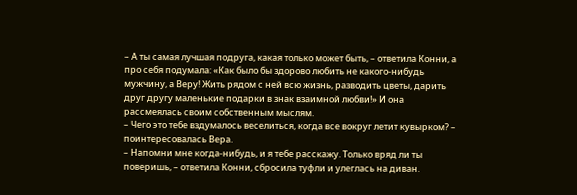– А ты самая лучшая подруга, какая только может быть, – ответила Конни, а про себя подумала: «Как было бы здорово любить не какого-нибудь мужчину, а Веру! Жить рядом с ней всю жизнь, разводить цветы, дарить друг другу маленькие подарки в знак взаимной любви!» И она рассмеялась своим собственным мыслям.
– Чего это тебе вздумалось веселиться, когда все вокруг летит кувырком? – поинтересовалась Вера.
– Напомни мне когда-нибудь, и я тебе расскажу. Только вряд ли ты поверишь, – ответила Конни, сбросила туфли и улеглась на диван.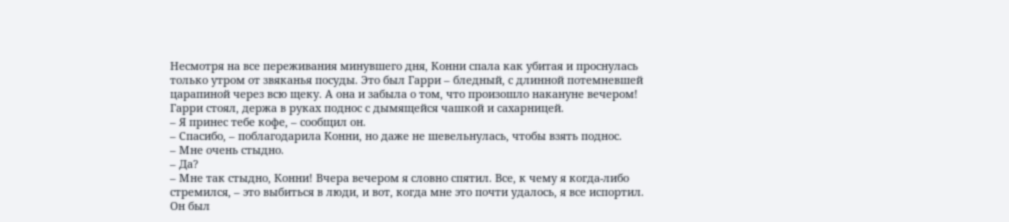Несмотря на все переживания минувшего дня, Конни спала как убитая и проснулась только утром от звяканья посуды. Это был Гарри – бледный, с длинной потемневшей царапиной через всю щеку. А она и забыла о том, что произошло накануне вечером! Гарри стоял, держа в руках поднос с дымящейся чашкой и сахарницей.
– Я принес тебе кофе, – сообщил он.
– Спасибо, – поблагодарила Конни, но даже не шевельнулась, чтобы взять поднос.
– Мне очень стыдно.
– Да?
– Мне так стыдно, Конни! Вчера вечером я словно спятил. Все, к чему я когда-либо стремился, – это выбиться в люди, и вот, когда мне это почти удалось, я все испортил.
Он был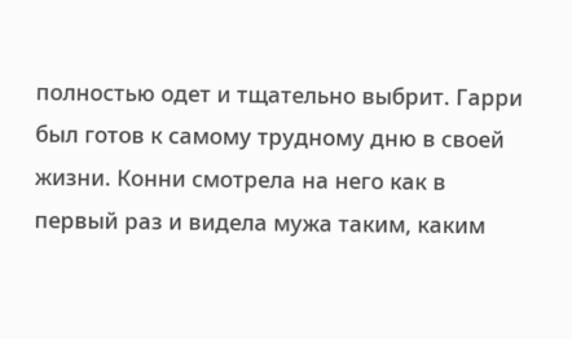полностью одет и тщательно выбрит. Гарри был готов к самому трудному дню в своей жизни. Конни смотрела на него как в первый раз и видела мужа таким, каким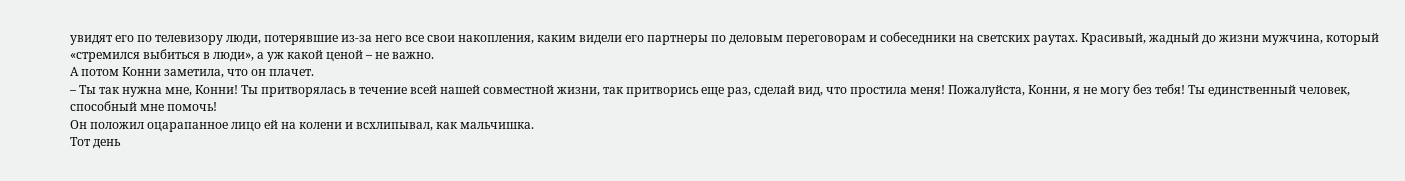увидят его по телевизору люди, потерявшие из-за него все свои накопления, каким видели его партнеры по деловым переговорам и собеседники на светских раутах. Красивый, жадный до жизни мужчина, который «стремился выбиться в люди», а уж какой ценой – не важно.
А потом Конни заметила, что он плачет.
– Ты так нужна мне, Конни! Ты притворялась в течение всей нашей совместной жизни, так притворись еще раз, сделай вид, что простила меня! Пожалуйста, Конни, я не могу без тебя! Ты единственный человек, способный мне помочь!
Он положил оцарапанное лицо ей на колени и всхлипывал, как мальчишка.
Тот день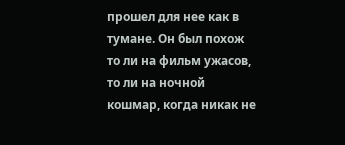прошел для нее как в тумане. Он был похож то ли на фильм ужасов, то ли на ночной кошмар, когда никак не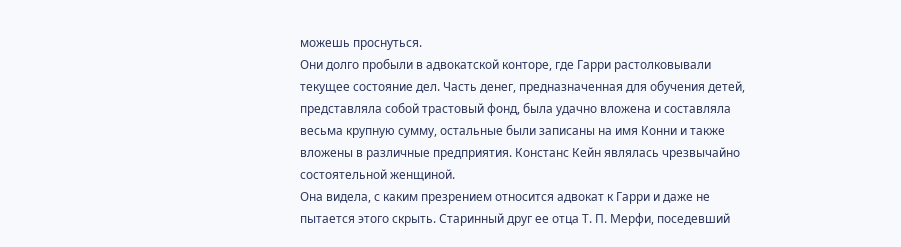можешь проснуться.
Они долго пробыли в адвокатской конторе, где Гарри растолковывали текущее состояние дел. Часть денег, предназначенная для обучения детей, представляла собой трастовый фонд, была удачно вложена и составляла весьма крупную сумму, остальные были записаны на имя Конни и также вложены в различные предприятия. Констанс Кейн являлась чрезвычайно состоятельной женщиной.
Она видела, с каким презрением относится адвокат к Гарри и даже не пытается этого скрыть. Старинный друг ее отца Т. П. Мерфи, поседевший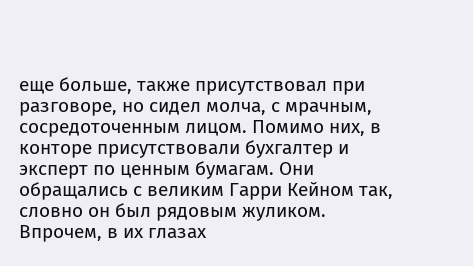еще больше, также присутствовал при разговоре, но сидел молча, с мрачным, сосредоточенным лицом. Помимо них, в конторе присутствовали бухгалтер и эксперт по ценным бумагам. Они обращались с великим Гарри Кейном так, словно он был рядовым жуликом. Впрочем, в их глазах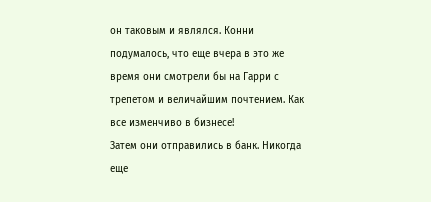он таковым и являлся. Конни подумалось, что еще вчера в это же время они смотрели бы на Гарри с трепетом и величайшим почтением. Как все изменчиво в бизнесе!
Затем они отправились в банк. Никогда еще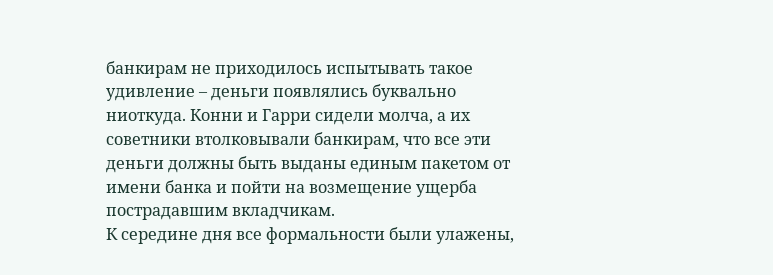банкирам не приходилось испытывать такое удивление – деньги появлялись буквально ниоткуда. Конни и Гарри сидели молча, а их советники втолковывали банкирам, что все эти деньги должны быть выданы единым пакетом от имени банка и пойти на возмещение ущерба пострадавшим вкладчикам.
К середине дня все формальности были улажены,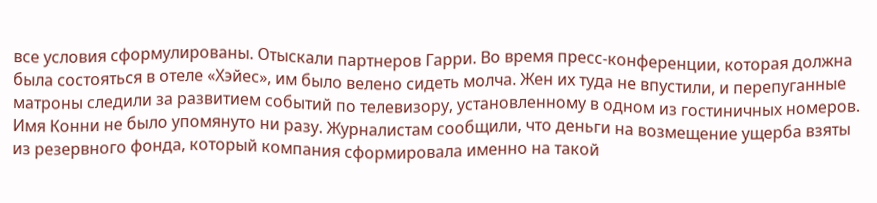все условия сформулированы. Отыскали партнеров Гарри. Во время пресс-конференции, которая должна была состояться в отеле «Хэйес», им было велено сидеть молча. Жен их туда не впустили, и перепуганные матроны следили за развитием событий по телевизору, установленному в одном из гостиничных номеров. Имя Конни не было упомянуто ни разу. Журналистам сообщили, что деньги на возмещение ущерба взяты из резервного фонда, который компания сформировала именно на такой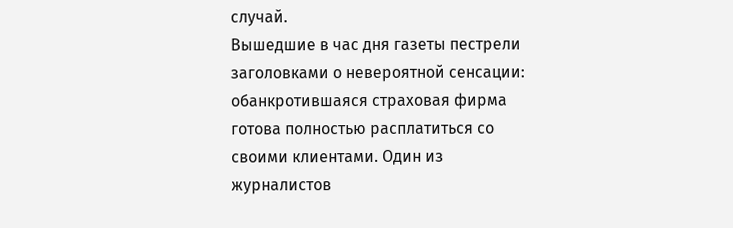случай.
Вышедшие в час дня газеты пестрели заголовками о невероятной сенсации: обанкротившаяся страховая фирма готова полностью расплатиться со своими клиентами. Один из журналистов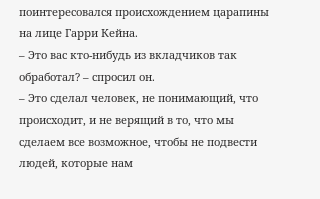поинтересовался происхождением царапины на лице Гарри Кейна.
– Это вас кто-нибудь из вкладчиков так обработал? – спросил он.
– Это сделал человек, не понимающий, что происходит, и не верящий в то, что мы сделаем все возможное, чтобы не подвести людей, которые нам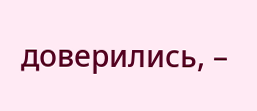доверились, –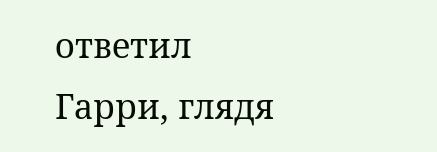ответил Гарри, глядя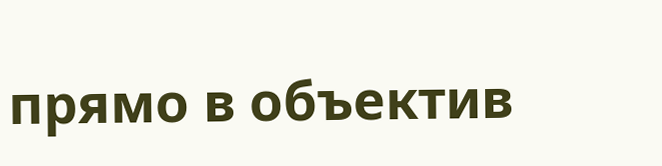прямо в объектив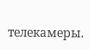телекамеры.